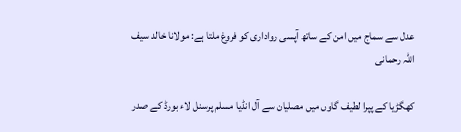عدل سے سماج میں امن کے ساتھ آپسی رواداری کو فروغ ملتا ہے: مولانا خالد سیف اللہ رحمانی

کھگڑیا کے پپرا لطیف گاوں میں مصلیان سے آل انڈیا مسلم پرسنل لاء بورڈ کے صدر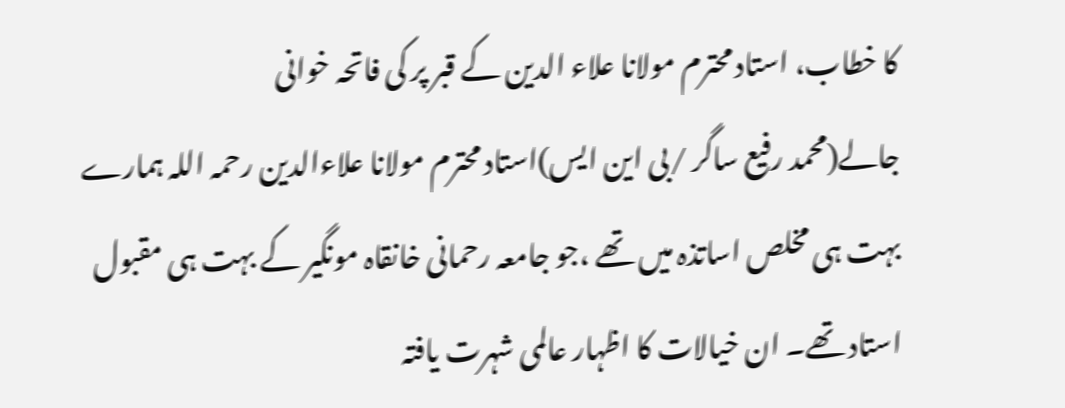کا خطاب، استاد محترم مولانا علاء الدین کے قبر پر کی فاتحہ خوانی
جالے(محمد رفیع ساگر /بی این ایس)استاد محترم مولانا علاءالدین رحمہ اللہ ہمارے بہت ہی مخلص اساتذہ میں تھے ،جو جامعہ رحمانی خانقاہ مونگیر کے بہت ہی مقبول استاد تھے۔ ان خیالات کا اظہار عالمی شہرت یافتہ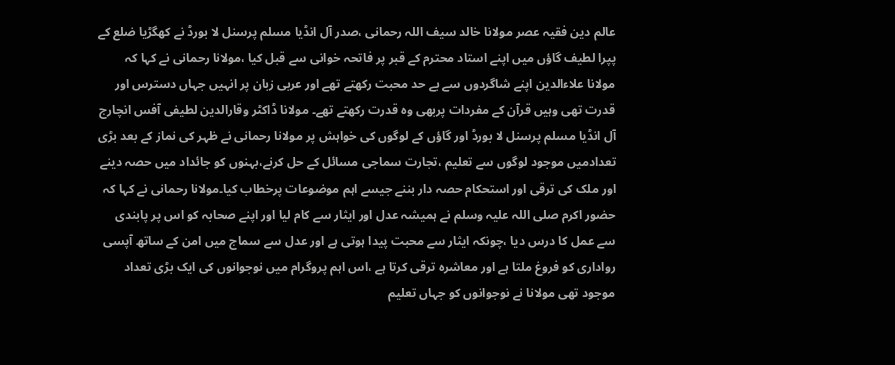عالم دین فقیہ عصر مولانا خالد سیف اللہ رحمانی ،صدر آل انڈیا مسلم پرسنل لا بورڈ نے کھگڑیا ضلع کے پپرا لطیف گاؤں میں اپنے استاد محترم کے قبر پر فاتحہ خوانی سے قبل کیا ،مولانا رحمانی نے کہا کہ مولانا علاءالدین اپنے شاگردوں سے بے حد محبت رکھتے تھے اور عربی زبان پر انہیں جہاں دسترس اور قدرت تھی وہیں قرآن کے مفردات پربھی وہ قدرت رکھتے تھے۔ مولانا ڈاکٹر وقارالدین لطیفی آفس انچارج آل انڈیا مسلم پرسنل لا بورڈ اور گاؤں کے لوگوں کی خواہش پر مولانا رحمانی نے ظہر کی نماز کے بعد بڑی تعدادمیں موجود لوگوں سے تعلیم ،تجارت سماجی مسائل کے حل کرنے،بہنوں کو جائداد میں حصہ دینے اور ملک کی ترقی اور استحکام حصہ دار بننے جیسے اہم موضوعات پرخطاب کیا۔مولانا رحمانی نے کہا کہ حضور اکرم صلی اللہ علیہ وسلم نے ہمیشہ عدل اور ایثار سے کام لیا اور اپنے صحابہ کو اس پر پابندی سے عمل کا درس دیا ،چونکہ ایثار سے محبت پیدا ہوتی ہے اور عدل سے سماج میں امن کے ساتھ آپسی رواداری کو فروغ ملتا ہے اور معاشرہ ترقی کرتا ہے ،اس اہم پروگرام میں نوجوانوں کی ایک بڑی تعداد موجود تھی مولانا نے نوجوانوں کو جہاں تعلیم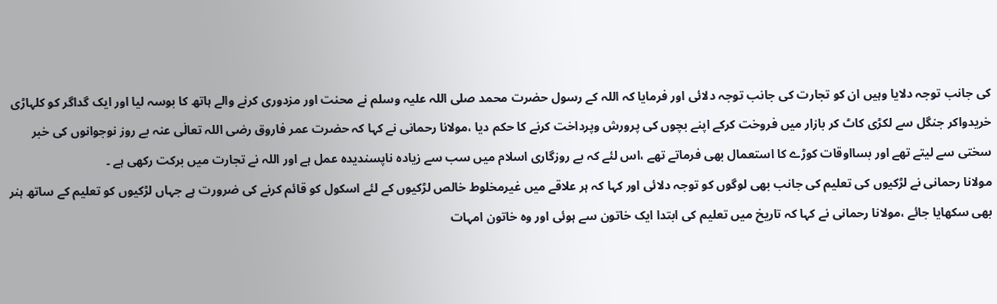کی جانب توجہ دلایا وہیں ان کو تجارت کی جانب توجہ دلائی اور فرمایا کہ اللہ کے رسول حضرت محمد صلی اللہ علیہ وسلم نے محنت اور مزدوری کرنے والے ہاتھ کا بوسہ لیا اور ایک گداگر کو کلہاڑی خریدواکر جنگل سے لکڑی کاٹ کر بازار میں فروخت کرکے اپنے بچوں کی پرورش وپرداخت کرنے کا حکم دیا ،مولانا رحمانی نے کہا کہ حضرت عمر فاروق رضی اللہ تعالٰی عنہ بے روز نوجوانوں کی خبر سختی سے لیتے تھے اور بسااوقات کوڑے کا استعمال بھی فرماتے تھے ،اس لئے کہ بے روزگاری اسلام میں سب سے زیادہ ناپسندیدہ عمل ہے اور اللہ نے تجارت میں برکت رکھی ہے ۔
مولانا رحمانی نے لڑکیوں کی تعلیم کی جانب بھی لوگوں کو توجہ دلائی اور کہا کہ ہر علاقے میں غیرمخلوط خالص لڑکیوں کے لئے اسکول کو قائم کرنے کی ضرورت ہے جہاں لڑکیوں کو تعلیم کے ساتھ ہنر بھی سکھایا جائے ،مولانا رحمانی نے کہا کہ تاریخ میں تعلیم کی ابتدا ایک خاتون سے ہوئی اور وہ خاتون امہات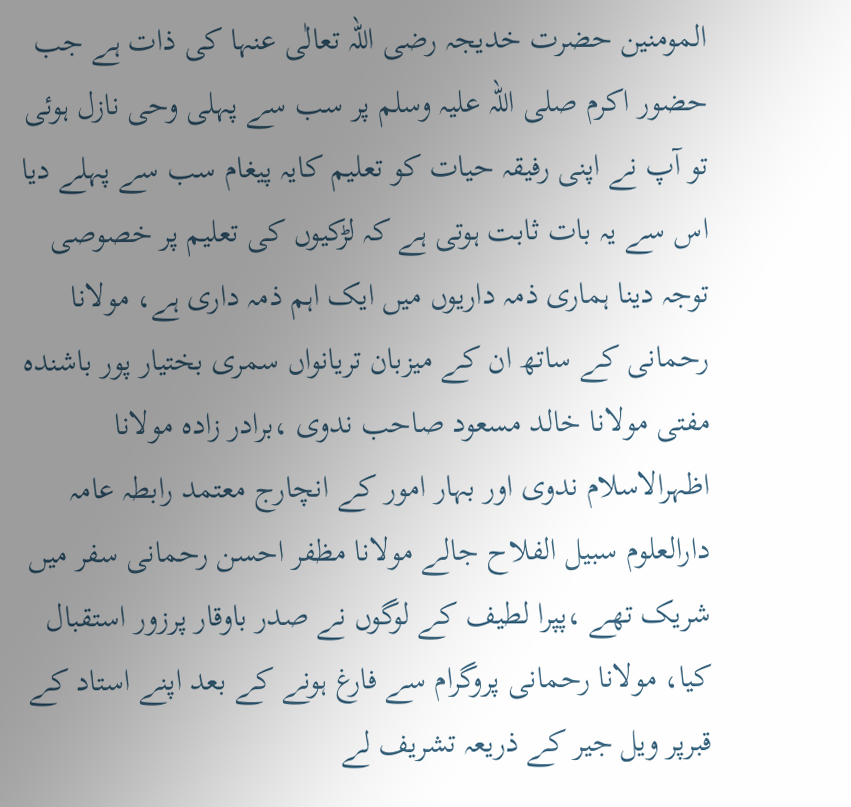المومنین حضرت خدیجہ رضی اللہ تعالٰی عنہا کی ذات ہے جب حضور اکرم صلی اللہ علیہ وسلم پر سب سے پہلی وحی نازل ہوئی تو آپ نے اپنی رفیقہ حیات کو تعلیم کایہ پیغام سب سے پہلے دیا اس سے یہ بات ثابت ہوتی ہے کہ لڑکیوں کی تعلیم پر خصوصی توجہ دینا ہماری ذمہ داریوں میں ایک اہم ذمہ داری ہے، مولانا رحمانی کے ساتھ ان کے میزبان تریانواں سمری بختیار پور باشندہ مفتی مولانا خالد مسعود صاحب ندوی ،برادر زادہ مولانا اظہرالاسلام ندوی اور بہار امور کے انچارج معتمد رابطہ عامہ دارالعلوم سبیل الفلاح جالے مولانا مظفر احسن رحمانی سفر میں شریک تھے ،پپرا لطیف کے لوگوں نے صدر باوقار پرزور استقبال کیا، مولانا رحمانی پروگرام سے فارغ ہونے کے بعد اپنے استاد کے قبرپر ویل جیر کے ذریعہ تشریف لے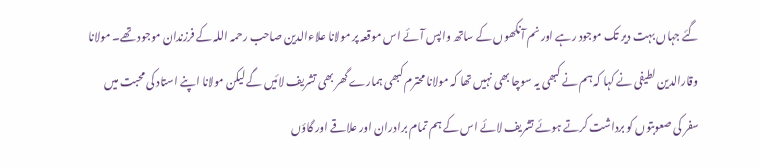گئے جہاں بہت دیر تک موجود رہے اور نم آنکھوں کے ساتھ واپس آئے اس موقعہ پر مولانا علاءالدین صاحب رحمہ اللہ کے فرزندان موجود تھے۔ مولانا وقارالدین لطیفی نے کہا کہ ہم نے کبھی یہ سوچا بھی نہیں تھا کہ مولانا محترم کبھی ہمارے گھر بھی تشریف لائیں گے لیکن مولانا اپنے استاد کی محبت میں سفر کی صعوبتوں کو برداشت کرتے ہوئے تشریف لائے اس کے ہم تمام برادران اور علاقے اور گاؤں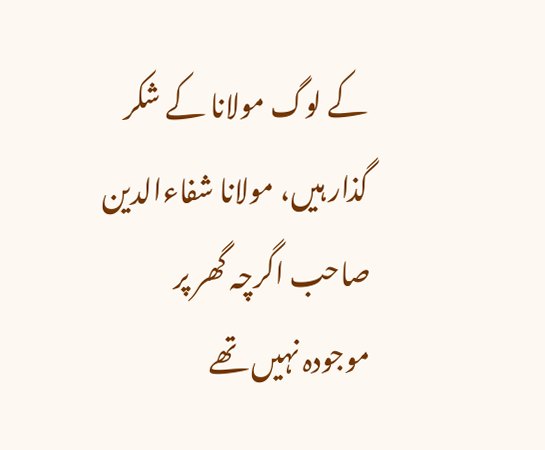کے لوگ مولانا کے شکر گذار ہیں، مولانا شفاءالدین صاحب اگرچہ گھر پر موجودہ نہیں تھے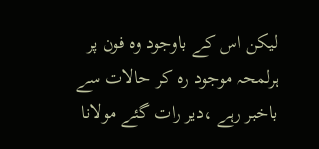لیکن اس کے باوجود وہ فون پر ہرلمحہ موجود رہ کر حالات سے باخبر رہے ،دیر رات گئے مولانا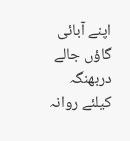اپنے آبائی گاؤں جالے دربھنگہ کیلئے روانہ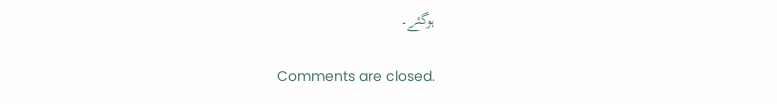ہوگئے۔

Comments are closed.